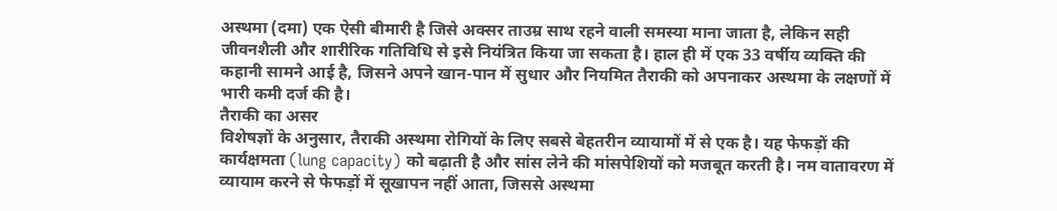अस्थमा (दमा) एक ऐसी बीमारी है जिसे अक्सर ताउम्र साथ रहने वाली समस्या माना जाता है, लेकिन सही जीवनशैली और शारीरिक गतिविधि से इसे नियंत्रित किया जा सकता है। हाल ही में एक 33 वर्षीय व्यक्ति की कहानी सामने आई है, जिसने अपने खान-पान में सुधार और नियमित तैराकी को अपनाकर अस्थमा के लक्षणों में भारी कमी दर्ज की है।
तैराकी का असर
विशेषज्ञों के अनुसार, तैराकी अस्थमा रोगियों के लिए सबसे बेहतरीन व्यायामों में से एक है। यह फेफड़ों की कार्यक्षमता (lung capacity) को बढ़ाती है और सांस लेने की मांसपेशियों को मजबूत करती है। नम वातावरण में व्यायाम करने से फेफड़ों में सूखापन नहीं आता, जिससे अस्थमा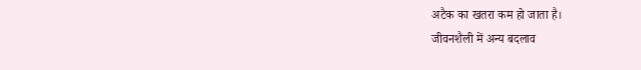अटैक का खतरा कम हो जाता है।
जीवनशैली में अन्य बदलाव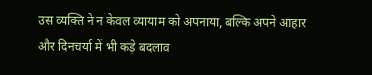उस व्यक्ति ने न केवल व्यायाम को अपनाया, बल्कि अपने आहार और दिनचर्या में भी कड़े बदलाव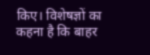किए। विशेषज्ञों का कहना है कि बाहर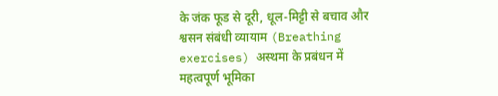के जंक फूड से दूरी, धूल-मिट्टी से बचाव और श्वसन संबंधी व्यायाम (Breathing exercises) अस्थमा के प्रबंधन में महत्वपूर्ण भूमिका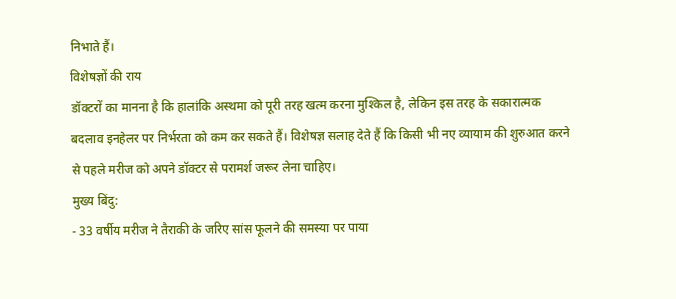निभाते हैं।
विशेषज्ञों की राय
डॉक्टरों का मानना है कि हालांकि अस्थमा को पूरी तरह खत्म करना मुश्किल है, लेकिन इस तरह के सकारात्मक बदलाव इनहेलर पर निर्भरता को कम कर सकते हैं। विशेषज्ञ सलाह देते हैं कि किसी भी नए व्यायाम की शुरुआत करने से पहले मरीज को अपने डॉक्टर से परामर्श जरूर लेना चाहिए।
मुख्य बिंदु:
- 33 वर्षीय मरीज ने तैराकी के जरिए सांस फूलने की समस्या पर पाया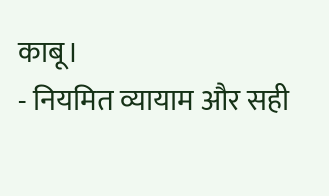काबू।
- नियमित व्यायाम और सही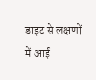डाइट से लक्षणों में आई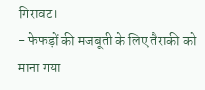गिरावट।
- फेफड़ों की मजबूती के लिए तैराकी को माना गया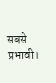सबसे प्रभावी।